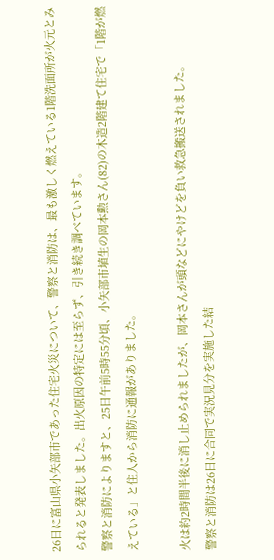26日に富山県小矢部市であった住宅火災について、警察と消防は、最も激しく燃えている1階洗面所が火元とみられると発表しました。出火原因の特定には至らず、引き続き調べています。
警察と消防によりますと、25日午前5時55分頃、小矢部市埴生の岡本勲さん(82)の木造2階建て住宅で「1階が燃えている」と住人から消防に通報がありました。

火は約2時間半後に消し止められましたが、岡本さんが頭などにやけどを負い救急搬送されました。
警察と消防は26日に合同で実況見分を実施した結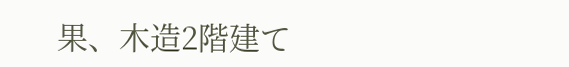果、木造2階建て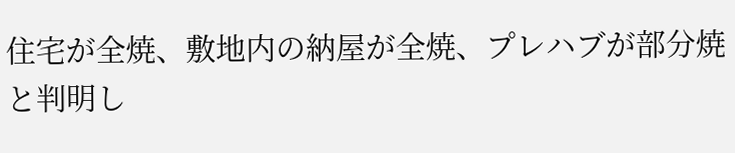住宅が全焼、敷地内の納屋が全焼、プレハブが部分焼と判明し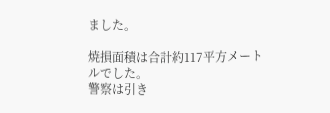ました。

焼損面積は合計約117平方メートルでした。
警察は引き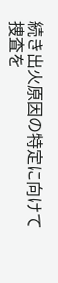続き出火原因の特定に向けて捜査を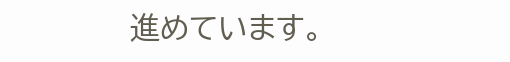進めています。